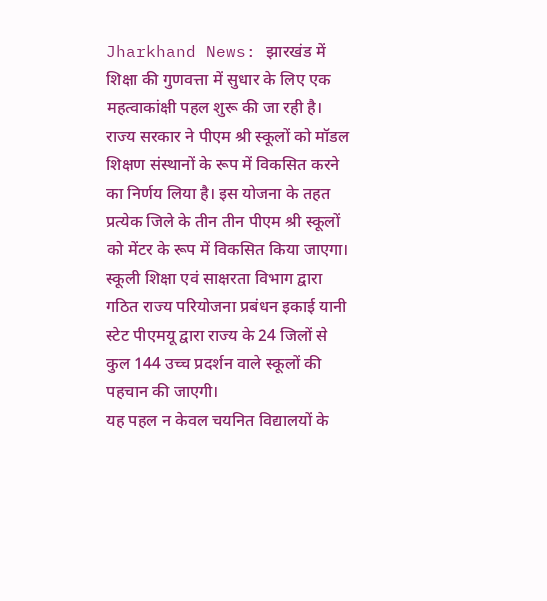Jharkhand News: झारखंड में शिक्षा की गुणवत्ता में सुधार के लिए एक महत्वाकांक्षी पहल शुरू की जा रही है। राज्य सरकार ने पीएम श्री स्कूलों को मॉडल शिक्षण संस्थानों के रूप में विकसित करने का निर्णय लिया है। इस योजना के तहत प्रत्येक जिले के तीन तीन पीएम श्री स्कूलों को मेंटर के रूप में विकसित किया जाएगा। स्कूली शिक्षा एवं साक्षरता विभाग द्वारा गठित राज्य परियोजना प्रबंधन इकाई यानी स्टेट पीएमयू द्वारा राज्य के 24 जिलों से कुल 144 उच्च प्रदर्शन वाले स्कूलों की पहचान की जाएगी।
यह पहल न केवल चयनित विद्यालयों के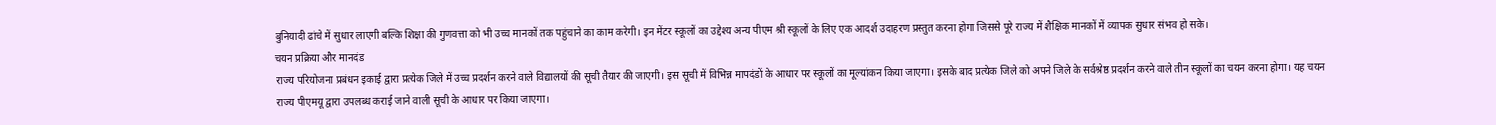बुनियादी ढांचे में सुधार लाएगी बल्कि शिक्षा की गुणवत्ता को भी उच्च मानकों तक पहुंचाने का काम करेगी। इन मेंटर स्कूलों का उद्देश्य अन्य पीएम श्री स्कूलों के लिए एक आदर्श उदाहरण प्रस्तुत करना होगा जिससे पूरे राज्य में शैक्षिक मानकों में व्यापक सुधार संभव हो सके।
चयन प्रक्रिया और मानदंड
राज्य परियोजना प्रबंधन इकाई द्वारा प्रत्येक जिले में उच्च प्रदर्शन करने वाले विद्यालयों की सूची तैयार की जाएगी। इस सूची में विभिन्न मापदंडों के आधार पर स्कूलों का मूल्यांकन किया जाएगा। इसके बाद प्रत्येक जिले को अपने जिले के सर्वश्रेष्ठ प्रदर्शन करने वाले तीन स्कूलों का चयन करना होगा। यह चयन राज्य पीएमयू द्वारा उपलब्ध कराई जाने वाली सूची के आधार पर किया जाएगा।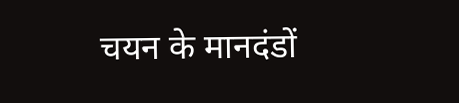चयन के मानदंडों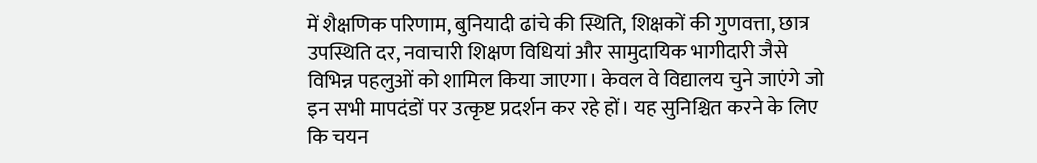में शैक्षणिक परिणाम, बुनियादी ढांचे की स्थिति, शिक्षकों की गुणवत्ता, छात्र उपस्थिति दर, नवाचारी शिक्षण विधियां और सामुदायिक भागीदारी जैसे विभिन्न पहलुओं को शामिल किया जाएगा। केवल वे विद्यालय चुने जाएंगे जो इन सभी मापदंडों पर उत्कृष्ट प्रदर्शन कर रहे हों। यह सुनिश्चित करने के लिए कि चयन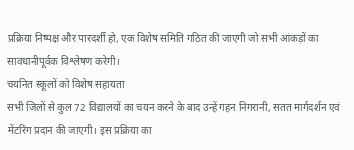प्रक्रिया निष्पक्ष और पारदर्शी हो, एक विशेष समिति गठित की जाएगी जो सभी आंकड़ों का सावधानीपूर्वक विश्लेषण करेगी।
चयनित स्कूलों को विशेष सहायता
सभी जिलों से कुल 72 विद्यालयों का चयन करने के बाद उन्हें गहन निगरानी, सतत मार्गदर्शन एवं मेंटरिंग प्रदान की जाएगी। इस प्रक्रिया का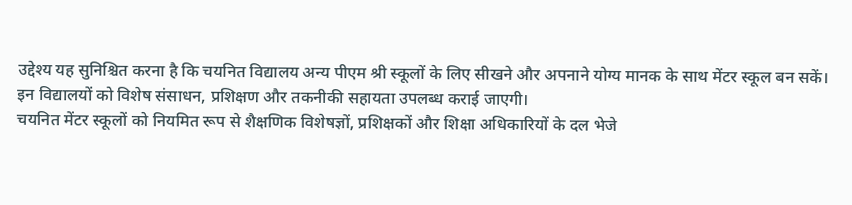उद्देश्य यह सुनिश्चित करना है कि चयनित विद्यालय अन्य पीएम श्री स्कूलों के लिए सीखने और अपनाने योग्य मानक के साथ मेंटर स्कूल बन सकें। इन विद्यालयों को विशेष संसाधन, प्रशिक्षण और तकनीकी सहायता उपलब्ध कराई जाएगी।
चयनित मेंटर स्कूलों को नियमित रूप से शैक्षणिक विशेषज्ञों, प्रशिक्षकों और शिक्षा अधिकारियों के दल भेजे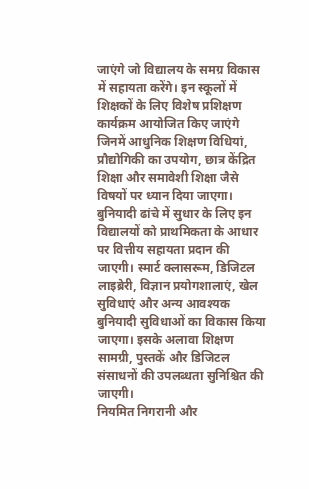जाएंगे जो विद्यालय के समग्र विकास में सहायता करेंगे। इन स्कूलों में शिक्षकों के लिए विशेष प्रशिक्षण कार्यक्रम आयोजित किए जाएंगे जिनमें आधुनिक शिक्षण विधियां, प्रौद्योगिकी का उपयोग, छात्र केंद्रित शिक्षा और समावेशी शिक्षा जैसे विषयों पर ध्यान दिया जाएगा।
बुनियादी ढांचे में सुधार के लिए इन विद्यालयों को प्राथमिकता के आधार पर वित्तीय सहायता प्रदान की जाएगी। स्मार्ट क्लासरूम, डिजिटल लाइब्रेरी, विज्ञान प्रयोगशालाएं, खेल सुविधाएं और अन्य आवश्यक बुनियादी सुविधाओं का विकास किया जाएगा। इसके अलावा शिक्षण सामग्री, पुस्तकें और डिजिटल संसाधनों की उपलब्धता सुनिश्चित की जाएगी।
नियमित निगरानी और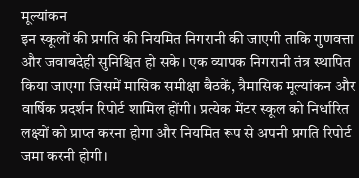मूल्यांकन
इन स्कूलों की प्रगति की नियमित निगरानी की जाएगी ताकि गुणवत्ता और जवाबदेही सुनिश्चित हो सके। एक व्यापक निगरानी तंत्र स्थापित किया जाएगा जिसमें मासिक समीक्षा बैठकें, त्रैमासिक मूल्यांकन और वार्षिक प्रदर्शन रिपोर्ट शामिल होंगी। प्रत्येक मेंटर स्कूल को निर्धारित लक्ष्यों को प्राप्त करना होगा और नियमित रूप से अपनी प्रगति रिपोर्ट जमा करनी होगी।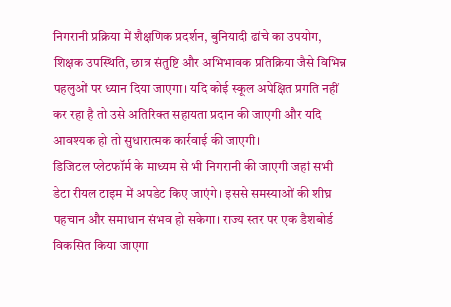निगरानी प्रक्रिया में शैक्षणिक प्रदर्शन, बुनियादी ढांचे का उपयोग, शिक्षक उपस्थिति, छात्र संतुष्टि और अभिभावक प्रतिक्रिया जैसे विभिन्न पहलुओं पर ध्यान दिया जाएगा। यदि कोई स्कूल अपेक्षित प्रगति नहीं कर रहा है तो उसे अतिरिक्त सहायता प्रदान की जाएगी और यदि आवश्यक हो तो सुधारात्मक कार्रवाई की जाएगी।
डिजिटल प्लेटफॉर्म के माध्यम से भी निगरानी की जाएगी जहां सभी डेटा रीयल टाइम में अपडेट किए जाएंगे। इससे समस्याओं की शीघ्र पहचान और समाधान संभव हो सकेगा। राज्य स्तर पर एक डैशबोर्ड विकसित किया जाएगा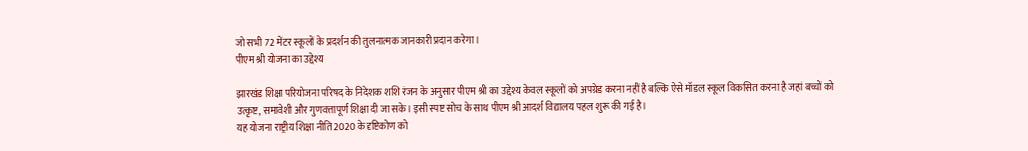जो सभी 72 मेंटर स्कूलों के प्रदर्शन की तुलनात्मक जानकारी प्रदान करेगा।
पीएम श्री योजना का उद्देश्य

झारखंड शिक्षा परियोजना परिषद के निदेशक शशि रंजन के अनुसार पीएम श्री का उद्देश्य केवल स्कूलों को अपग्रेड करना नहीं है बल्कि ऐसे मॉडल स्कूल विकसित करना है जहां बच्चों को उत्कृष्ट, समावेशी और गुणवत्तापूर्ण शिक्षा दी जा सके। इसी स्पष्ट सोच के साथ पीएम श्री आदर्श विद्यालय पहल शुरू की गई है।
यह योजना राष्ट्रीय शिक्षा नीति 2020 के दृष्टिकोण को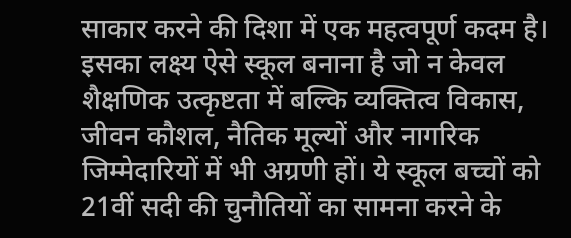साकार करने की दिशा में एक महत्वपूर्ण कदम है। इसका लक्ष्य ऐसे स्कूल बनाना है जो न केवल शैक्षणिक उत्कृष्टता में बल्कि व्यक्तित्व विकास, जीवन कौशल, नैतिक मूल्यों और नागरिक जिम्मेदारियों में भी अग्रणी हों। ये स्कूल बच्चों को 21वीं सदी की चुनौतियों का सामना करने के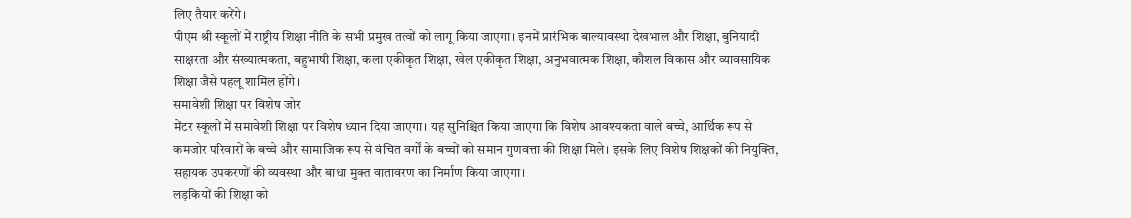लिए तैयार करेंगे।
पीएम श्री स्कूलों में राष्ट्रीय शिक्षा नीति के सभी प्रमुख तत्वों को लागू किया जाएगा। इनमें प्रारंभिक बाल्यावस्था देखभाल और शिक्षा, बुनियादी साक्षरता और संख्यात्मकता, बहुभाषी शिक्षा, कला एकीकृत शिक्षा, खेल एकीकृत शिक्षा, अनुभवात्मक शिक्षा, कौशल विकास और व्यावसायिक शिक्षा जैसे पहलू शामिल होंगे।
समावेशी शिक्षा पर विशेष जोर
मेंटर स्कूलों में समावेशी शिक्षा पर विशेष ध्यान दिया जाएगा। यह सुनिश्चित किया जाएगा कि विशेष आवश्यकता वाले बच्चे, आर्थिक रूप से कमजोर परिवारों के बच्चे और सामाजिक रूप से वंचित वर्गों के बच्चों को समान गुणवत्ता की शिक्षा मिले। इसके लिए विशेष शिक्षकों की नियुक्ति, सहायक उपकरणों की व्यवस्था और बाधा मुक्त वातावरण का निर्माण किया जाएगा।
लड़कियों की शिक्षा को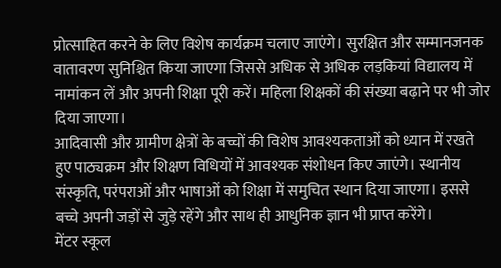प्रोत्साहित करने के लिए विशेष कार्यक्रम चलाए जाएंगे। सुरक्षित और सम्मानजनक वातावरण सुनिश्चित किया जाएगा जिससे अधिक से अधिक लड़कियां विद्यालय में नामांकन लें और अपनी शिक्षा पूरी करें। महिला शिक्षकों की संख्या बढ़ाने पर भी जोर दिया जाएगा।
आदिवासी और ग्रामीण क्षेत्रों के बच्चों की विशेष आवश्यकताओं को ध्यान में रखते हुए पाठ्यक्रम और शिक्षण विधियों में आवश्यक संशोधन किए जाएंगे। स्थानीय संस्कृति, परंपराओं और भाषाओं को शिक्षा में समुचित स्थान दिया जाएगा। इससे बच्चे अपनी जड़ों से जुड़े रहेंगे और साथ ही आधुनिक ज्ञान भी प्राप्त करेंगे।
मेंटर स्कूल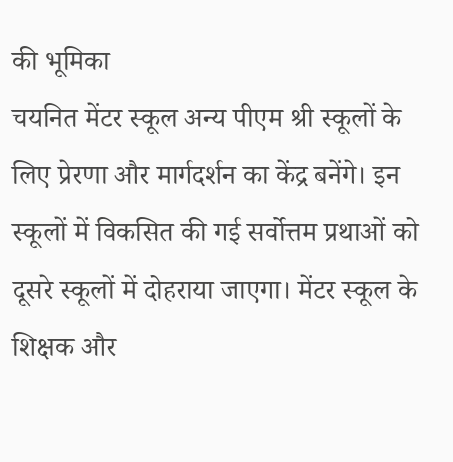की भूमिका
चयनित मेंटर स्कूल अन्य पीएम श्री स्कूलों के लिए प्रेरणा और मार्गदर्शन का केंद्र बनेंगे। इन स्कूलों में विकसित की गई सर्वोत्तम प्रथाओं को दूसरे स्कूलों में दोहराया जाएगा। मेंटर स्कूल के शिक्षक और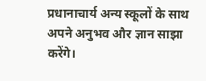प्रधानाचार्य अन्य स्कूलों के साथ अपने अनुभव और ज्ञान साझा करेंगे।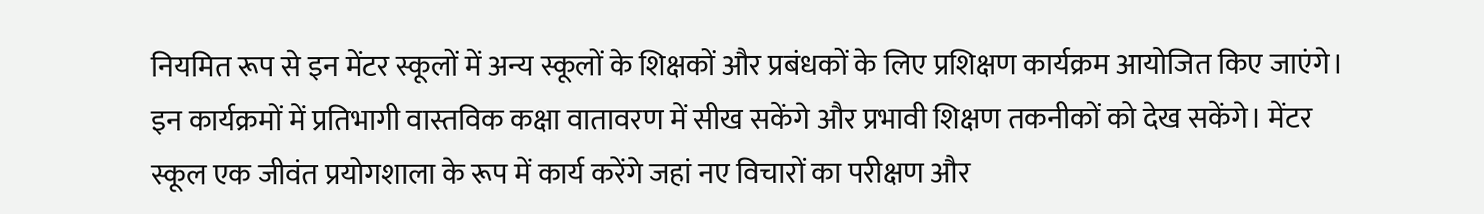नियमित रूप से इन मेंटर स्कूलों में अन्य स्कूलों के शिक्षकों और प्रबंधकों के लिए प्रशिक्षण कार्यक्रम आयोजित किए जाएंगे। इन कार्यक्रमों में प्रतिभागी वास्तविक कक्षा वातावरण में सीख सकेंगे और प्रभावी शिक्षण तकनीकों को देख सकेंगे। मेंटर स्कूल एक जीवंत प्रयोगशाला के रूप में कार्य करेंगे जहां नए विचारों का परीक्षण और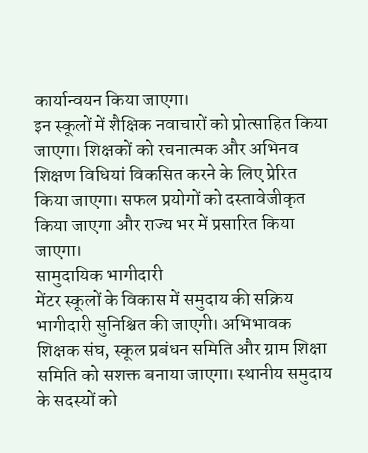कार्यान्वयन किया जाएगा।
इन स्कूलों में शैक्षिक नवाचारों को प्रोत्साहित किया जाएगा। शिक्षकों को रचनात्मक और अभिनव शिक्षण विधियां विकसित करने के लिए प्रेरित किया जाएगा। सफल प्रयोगों को दस्तावेजीकृत किया जाएगा और राज्य भर में प्रसारित किया जाएगा।
सामुदायिक भागीदारी
मेंटर स्कूलों के विकास में समुदाय की सक्रिय भागीदारी सुनिश्चित की जाएगी। अभिभावक शिक्षक संघ, स्कूल प्रबंधन समिति और ग्राम शिक्षा समिति को सशक्त बनाया जाएगा। स्थानीय समुदाय के सदस्यों को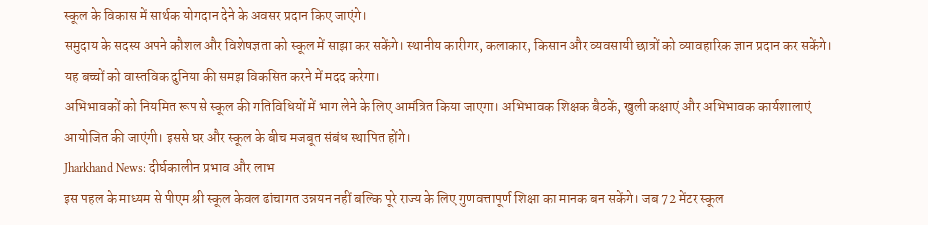स्कूल के विकास में सार्थक योगदान देने के अवसर प्रदान किए जाएंगे।
समुदाय के सदस्य अपने कौशल और विशेषज्ञता को स्कूल में साझा कर सकेंगे। स्थानीय कारीगर, कलाकार, किसान और व्यवसायी छात्रों को व्यावहारिक ज्ञान प्रदान कर सकेंगे। यह बच्चों को वास्तविक दुनिया की समझ विकसित करने में मदद करेगा।
अभिभावकों को नियमित रूप से स्कूल की गतिविधियों में भाग लेने के लिए आमंत्रित किया जाएगा। अभिभावक शिक्षक बैठकें, खुली कक्षाएं और अभिभावक कार्यशालाएं आयोजित की जाएंगी। इससे घर और स्कूल के बीच मजबूत संबंध स्थापित होंगे।
Jharkhand News: दीर्घकालीन प्रभाव और लाभ
इस पहल के माध्यम से पीएम श्री स्कूल केवल ढांचागत उन्नयन नहीं बल्कि पूरे राज्य के लिए गुणवत्तापूर्ण शिक्षा का मानक बन सकेंगे। जब 72 मेंटर स्कूल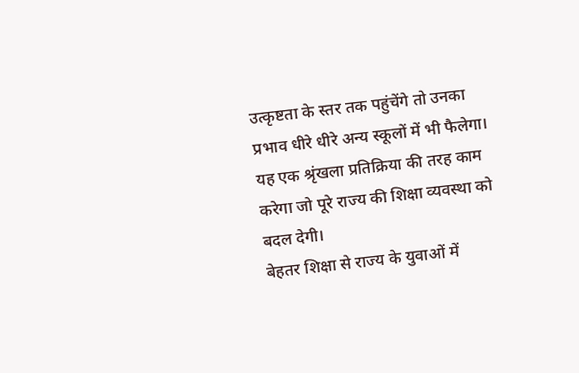उत्कृष्टता के स्तर तक पहुंचेंगे तो उनका प्रभाव धीरे धीरे अन्य स्कूलों में भी फैलेगा। यह एक श्रृंखला प्रतिक्रिया की तरह काम करेगा जो पूरे राज्य की शिक्षा व्यवस्था को बदल देगी।
बेहतर शिक्षा से राज्य के युवाओं में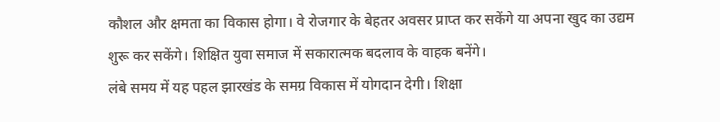कौशल और क्षमता का विकास होगा। वे रोजगार के बेहतर अवसर प्राप्त कर सकेंगे या अपना खुद का उद्यम शुरू कर सकेंगे। शिक्षित युवा समाज में सकारात्मक बदलाव के वाहक बनेंगे।
लंबे समय में यह पहल झारखंड के समग्र विकास में योगदान देगी। शिक्षा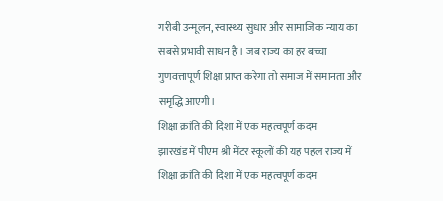गरीबी उन्मूलन, स्वास्थ्य सुधार और सामाजिक न्याय का सबसे प्रभावी साधन है। जब राज्य का हर बच्चा गुणवत्तापूर्ण शिक्षा प्राप्त करेगा तो समाज में समानता और समृद्धि आएगी।
शिक्षा क्रांति की दिशा में एक महत्वपूर्ण कदम
झारखंड में पीएम श्री मेंटर स्कूलों की यह पहल राज्य में शिक्षा क्रांति की दिशा में एक महत्वपूर्ण कदम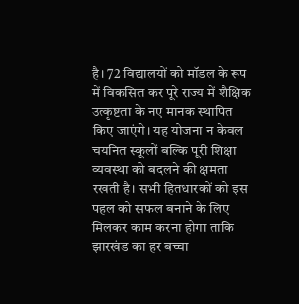है। 72 विद्यालयों को मॉडल के रूप में विकसित कर पूरे राज्य में शैक्षिक उत्कृष्टता के नए मानक स्थापित किए जाएंगे। यह योजना न केवल चयनित स्कूलों बल्कि पूरी शिक्षा व्यवस्था को बदलने की क्षमता रखती है। सभी हितधारकों को इस पहल को सफल बनाने के लिए मिलकर काम करना होगा ताकि झारखंड का हर बच्चा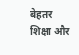बेहतर शिक्षा और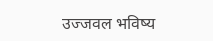उज्जवल भविष्य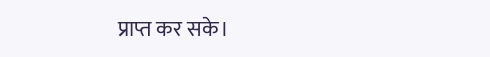प्राप्त कर सके।